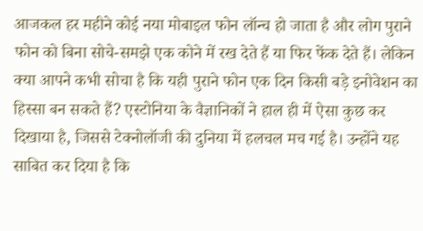आजकल हर महीने कोई नया मोबाइल फोन लॉन्च हो जाता है और लोग पुराने फोन को बिना सोचे-समझे एक कोने में रख देते हैं या फिर फेंक देते हैं। लेकिन क्या आपने कभी सोचा है कि यही पुराने फोन एक दिन किसी बड़े इनोवेशन का हिस्सा बन सकते हैं? एस्टोनिया के वैज्ञानिकों ने हाल ही में ऐसा कुछ कर दिखाया है, जिससे टेक्नोलॉजी की दुनिया में हलचल मच गई है। उन्होंने यह साबित कर दिया है कि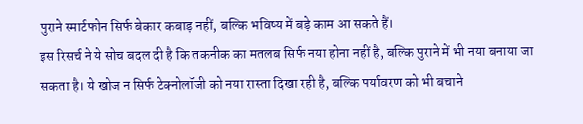पुराने स्मार्टफोन सिर्फ बेकार कबाड़ नहीं, बल्कि भविष्य में बड़े काम आ सकते हैं।
इस रिसर्च ने ये सोच बदल दी है कि तकनीक का मतलब सिर्फ नया होना नहीं है, बल्कि पुराने में भी नया बनाया जा सकता है। ये खोज न सिर्फ टेक्नोलॉजी को नया रास्ता दिखा रही है, बल्कि पर्यावरण को भी बचाने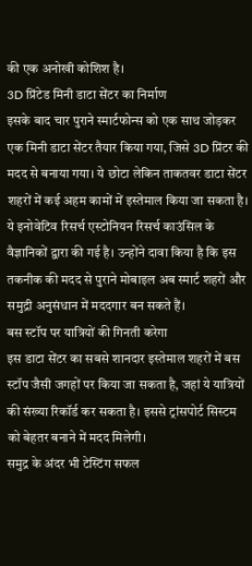की एक अनोखी कोशिश है।
3D प्रिंटेड मिनी डाटा सेंटर का निर्माण
इसके बाद चार पुराने स्मार्टफोन्स को एक साथ जोड़कर एक मिनी डाटा सेंटर तैयार किया गया, जिसे 3D प्रिंटर की मदद से बनाया गया। ये छोटा लेकिन ताकतवर डाटा सेंटर शहरों में कई अहम कामों में इस्तेमाल किया जा सकता है।
ये इनोवेटिव रिसर्च एस्टोनियन रिसर्च काउंसिल के वैज्ञानिकों द्वारा की गई है। उन्होंने दावा किया है कि इस तकनीक की मदद से पुराने मोबाइल अब स्मार्ट शहरों और समुद्री अनुसंधान में मददगार बन सकते हैं।
बस स्टॉप पर यात्रियों की गिनती करेगा
इस डाटा सेंटर का सबसे शानदार इस्तेमाल शहरों में बस स्टॉप जैसी जगहों पर किया जा सकता है, जहां ये यात्रियों की संख्या रिकॉर्ड कर सकता है। इससे ट्रांसपोर्ट सिस्टम को बेहतर बनाने में मदद मिलेगी।
समुद्र के अंदर भी टेस्टिंग सफल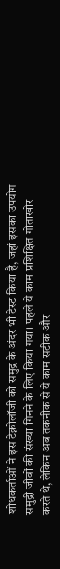शोधकर्ताओं ने इस टेक्नोलॉजी को समुद्र के अंदर भी टेस्ट किया है, जहां इसका उपयोग समुद्री जीवों की संख्या गिनने के लिए किया गया। पहले ये काम प्रशिक्षित गोताखोर करते थे, लेकिन अब तकनीक से ये काम सटीक और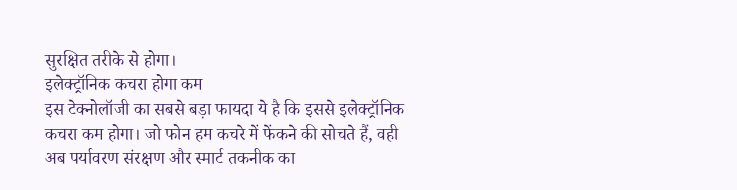सुरक्षित तरीके से होगा।
इलेक्ट्रॉनिक कचरा होगा कम
इस टेक्नोलॉजी का सबसे बड़ा फायदा ये है कि इससे इलेक्ट्रॉनिक कचरा कम होगा। जो फोन हम कचरे में फेंकने की सोचते हैं, वही अब पर्यावरण संरक्षण और स्मार्ट तकनीक का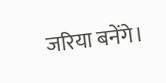जरिया बनेंगे।